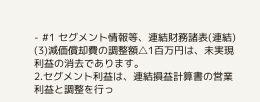- #1 セグメント情報等、連結財務諸表(連結)
(3)減価償却費の調整額△1百万円は、未実現利益の消去であります。
2.セグメント利益は、連結損益計算書の営業利益と調整を行っ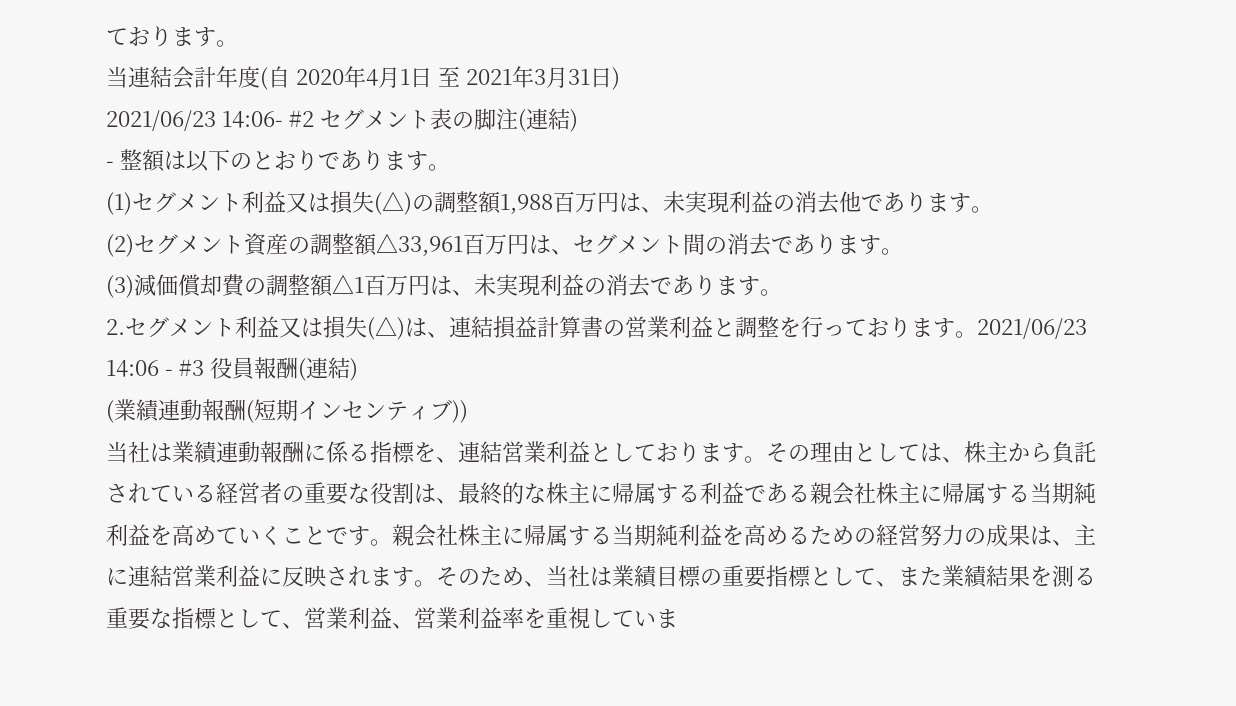ております。
当連結会計年度(自 2020年4月1日 至 2021年3月31日)
2021/06/23 14:06- #2 セグメント表の脚注(連結)
- 整額は以下のとおりであります。
(1)セグメント利益又は損失(△)の調整額1,988百万円は、未実現利益の消去他であります。
(2)セグメント資産の調整額△33,961百万円は、セグメント間の消去であります。
(3)減価償却費の調整額△1百万円は、未実現利益の消去であります。
2.セグメント利益又は損失(△)は、連結損益計算書の営業利益と調整を行っております。2021/06/23 14:06 - #3 役員報酬(連結)
(業績連動報酬(短期インセンティブ))
当社は業績連動報酬に係る指標を、連結営業利益としております。その理由としては、株主から負託されている経営者の重要な役割は、最終的な株主に帰属する利益である親会社株主に帰属する当期純利益を高めていくことです。親会社株主に帰属する当期純利益を高めるための経営努力の成果は、主に連結営業利益に反映されます。そのため、当社は業績目標の重要指標として、また業績結果を測る重要な指標として、営業利益、営業利益率を重視していま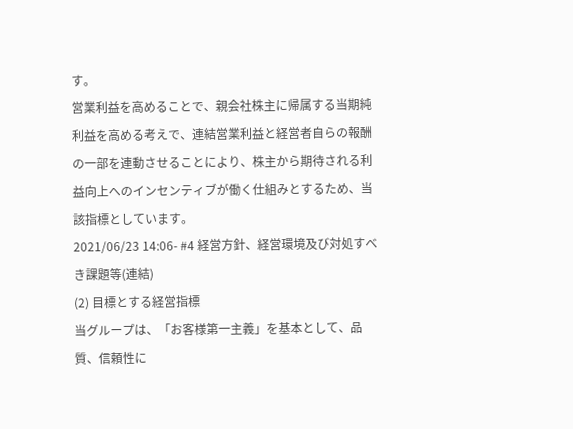す。
営業利益を高めることで、親会社株主に帰属する当期純利益を高める考えで、連結営業利益と経営者自らの報酬の一部を連動させることにより、株主から期待される利益向上へのインセンティブが働く仕組みとするため、当該指標としています。
2021/06/23 14:06- #4 経営方針、経営環境及び対処すべき課題等(連結)
(2) 目標とする経営指標
当グループは、「お客様第一主義」を基本として、品質、信頼性に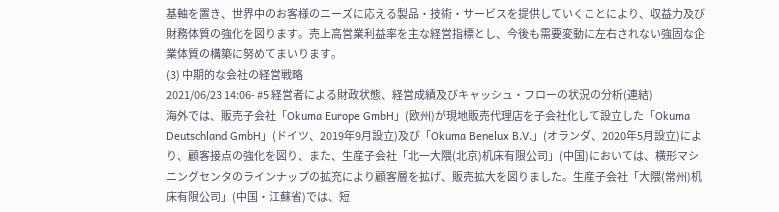基軸を置き、世界中のお客様のニーズに応える製品・技術・サービスを提供していくことにより、収益力及び財務体質の強化を図ります。売上高営業利益率を主な経営指標とし、今後も需要変動に左右されない強固な企業体質の構築に努めてまいります。
(3) 中期的な会社の経営戦略
2021/06/23 14:06- #5 経営者による財政状態、経営成績及びキャッシュ・フローの状況の分析(連結)
海外では、販売子会社「Okuma Europe GmbH」(欧州)が現地販売代理店を子会社化して設立した「Okuma Deutschland GmbH」(ドイツ、2019年9月設立)及び「Okuma Benelux B.V.」(オランダ、2020年5月設立)により、顧客接点の強化を図り、また、生産子会社「北一大隈(北京)机床有限公司」(中国)においては、横形マシニングセンタのラインナップの拡充により顧客層を拡げ、販売拡大を図りました。生産子会社「大隈(常州)机床有限公司」(中国・江蘇省)では、短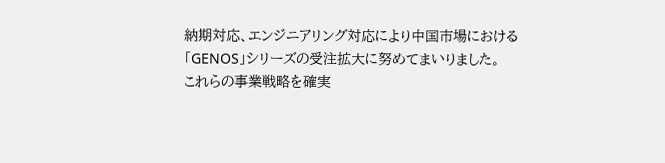納期対応、エンジニアリング対応により中国市場における「GENOS」シリーズの受注拡大に努めてまいりました。
これらの事業戦略を確実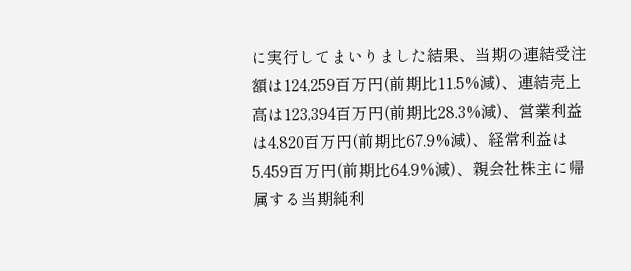に実行してまいりました結果、当期の連結受注額は124,259百万円(前期比11.5%減)、連結売上高は123,394百万円(前期比28.3%減)、営業利益は4,820百万円(前期比67.9%減)、経常利益は5,459百万円(前期比64.9%減)、親会社株主に帰属する当期純利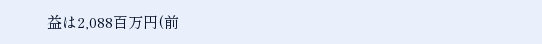益は2,088百万円(前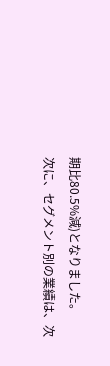期比80.5%減)となりました。
次に、セグメント別の業績は、次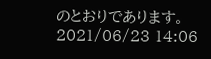のとおりであります。
2021/06/23 14:06